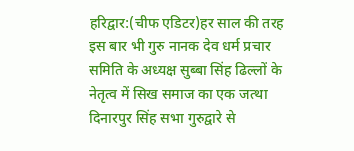हरिद्वार:(चीफ एडिटर)हर साल की तरह इस बार भी गुरु नानक देव धर्म प्रचार समिति के अध्यक्ष सुब्बा सिंह ढिल्लों के नेतृत्व में सिख समाज का एक जत्था दिनारपुर सिंह सभा गुरुद्वारे से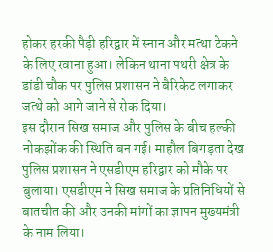होकर हरकी पैड़ी हरिद्वार में स्नान और मत्था टेकने के लिए रवाना हुआ। लेकिन थाना पथरी क्षेत्र के डांडी चौक पर पुलिस प्रशासन ने बैरिकेट लगाकर जत्थे को आगे जाने से रोक दिया।
इस दौरान सिख समाज और पुलिस के बीच हल्की नोकझोंक की स्थिति बन गई। माहौल बिगड़ता देख पुलिस प्रशासन ने एसडीएम हरिद्वार को मौके पर बुलाया। एसडीएम ने सिख समाज के प्रतिनिधियों से बातचीत की और उनकी मांगों का ज्ञापन मुख्यमंत्री के नाम लिया।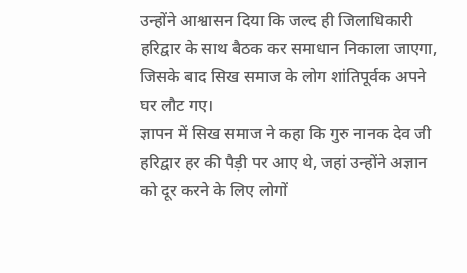उन्होंने आश्वासन दिया कि जल्द ही जिलाधिकारी हरिद्वार के साथ बैठक कर समाधान निकाला जाएगा, जिसके बाद सिख समाज के लोग शांतिपूर्वक अपने घर लौट गए।
ज्ञापन में सिख समाज ने कहा कि गुरु नानक देव जी हरिद्वार हर की पैड़ी पर आए थे, जहां उन्होंने अज्ञान को दूर करने के लिए लोगों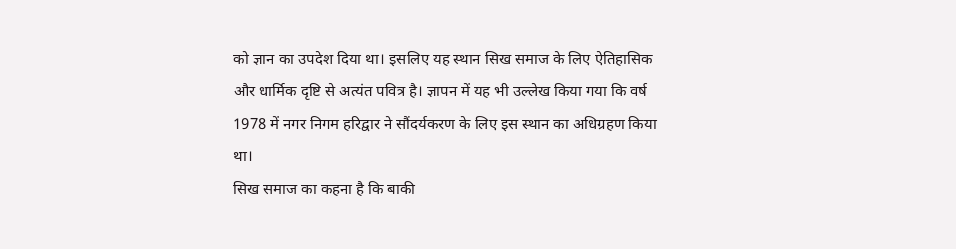को ज्ञान का उपदेश दिया था। इसलिए यह स्थान सिख समाज के लिए ऐतिहासिक और धार्मिक दृष्टि से अत्यंत पवित्र है। ज्ञापन में यह भी उल्लेख किया गया कि वर्ष 1978 में नगर निगम हरिद्वार ने सौंदर्यकरण के लिए इस स्थान का अधिग्रहण किया था।
सिख समाज का कहना है कि बाकी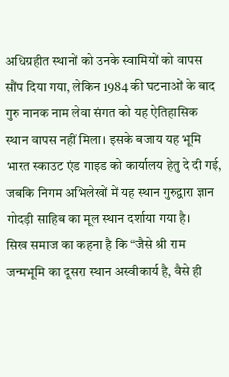अधिग्रहीत स्थानों को उनके स्वामियों को वापस सौंप दिया गया, लेकिन 1984 की घटनाओं के बाद गुरु नानक नाम लेवा संगत को यह ऐतिहासिक स्थान वापस नहीं मिला। इसके बजाय यह भूमि भारत स्काउट एंड गाइड को कार्यालय हेतु दे दी गई, जबकि निगम अभिलेखों में यह स्थान गुरुद्वारा ज्ञान गोदड़ी साहिब का मूल स्थान दर्शाया गया है।
सिख समाज का कहना है कि “जैसे श्री राम जन्मभूमि का दूसरा स्थान अस्वीकार्य है, वैसे ही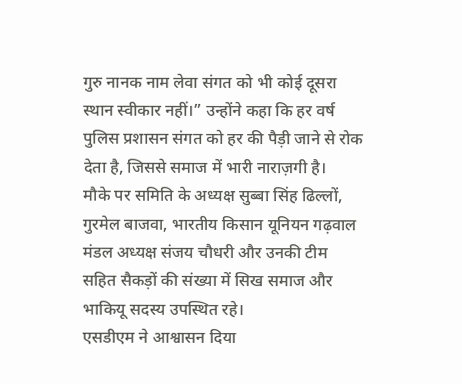गुरु नानक नाम लेवा संगत को भी कोई दूसरा स्थान स्वीकार नहीं।” उन्होंने कहा कि हर वर्ष पुलिस प्रशासन संगत को हर की पैड़ी जाने से रोक देता है, जिससे समाज में भारी नाराज़गी है।
मौके पर समिति के अध्यक्ष सुब्बा सिंह ढिल्लों, गुरमेल बाजवा, भारतीय किसान यूनियन गढ़वाल मंडल अध्यक्ष संजय चौधरी और उनकी टीम सहित सैकड़ों की संख्या में सिख समाज और भाकियू सदस्य उपस्थित रहे।
एसडीएम ने आश्वासन दिया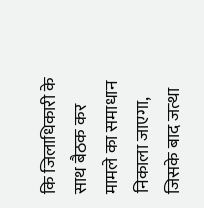कि जिलाधिकारी के साथ बैठक कर मामले का समाधान निकाला जाएगा, जिसके बाद जत्था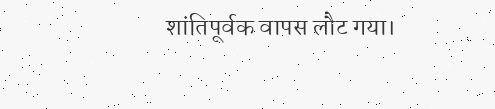शांतिपूर्वक वापस लौट गया।